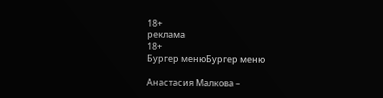18+
реклама
18+
Бургер менюБургер меню

Анастасия Малкова –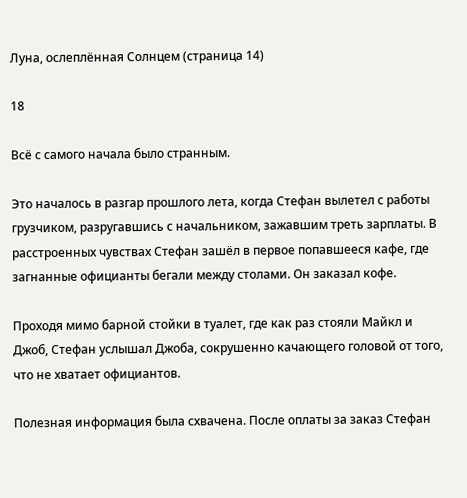Луна, ослеплённая Солнцем (страница 14)

18

Всё с самого начала было странным.

Это началось в разгар прошлого лета, когда Стефан вылетел с работы грузчиком, разругавшись с начальником, зажавшим треть зарплаты. В расстроенных чувствах Стефан зашёл в первое попавшееся кафе, где загнанные официанты бегали между столами. Он заказал кофе.

Проходя мимо барной стойки в туалет, где как раз стояли Майкл и Джоб, Стефан услышал Джоба, сокрушенно качающего головой от того, что не хватает официантов.

Полезная информация была схвачена. После оплаты за заказ Стефан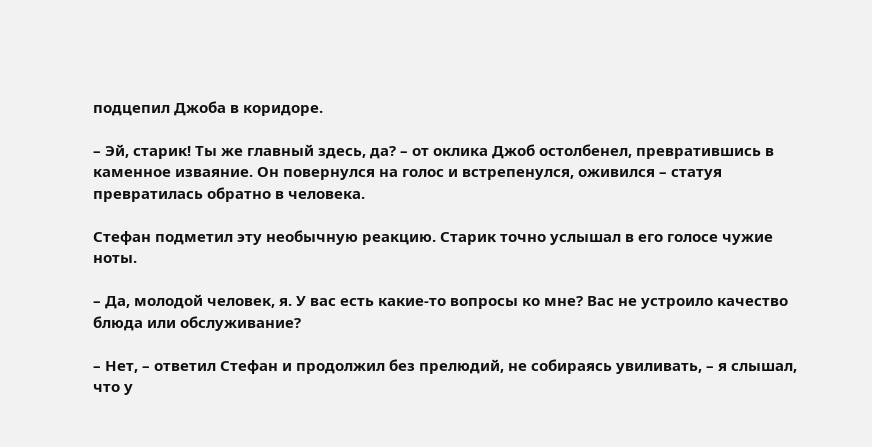подцепил Джоба в коридоре.

– Эй, старик! Ты же главный здесь, да? – от оклика Джоб остолбенел, превратившись в каменное изваяние. Он повернулся на голос и встрепенулся, оживился – статуя превратилась обратно в человека.

Стефан подметил эту необычную реакцию. Старик точно услышал в его голосе чужие ноты.

– Да, молодой человек, я. У вас есть какие-то вопросы ко мне? Вас не устроило качество блюда или обслуживание?

– Нет, – ответил Стефан и продолжил без прелюдий, не собираясь увиливать, – я слышал, что у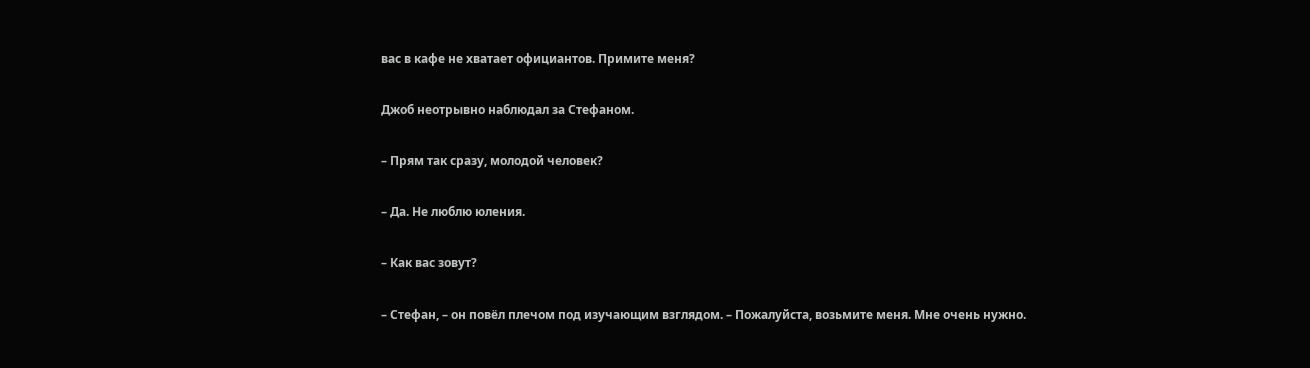вас в кафе не хватает официантов. Примите меня?

Джоб неотрывно наблюдал за Стефаном.

– Прям так сразу, молодой человек?

– Да. Не люблю юления.

– Как вас зовут?

– Стефан, – он повёл плечом под изучающим взглядом. – Пожалуйста, возьмите меня. Мне очень нужно.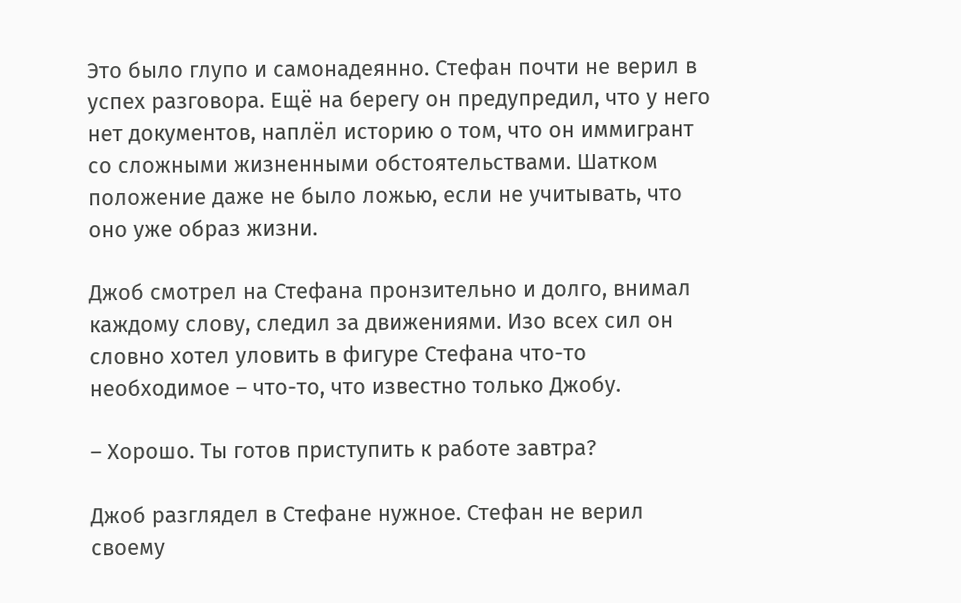Это было глупо и самонадеянно. Стефан почти не верил в успех разговора. Ещё на берегу он предупредил, что у него нет документов, наплёл историю о том, что он иммигрант со сложными жизненными обстоятельствами. Шатком положение даже не было ложью, если не учитывать, что оно уже образ жизни.

Джоб смотрел на Стефана пронзительно и долго, внимал каждому слову, следил за движениями. Изо всех сил он словно хотел уловить в фигуре Стефана что-то необходимое – что-то, что известно только Джобу.

– Хорошо. Ты готов приступить к работе завтра?

Джоб разглядел в Стефане нужное. Стефан не верил своему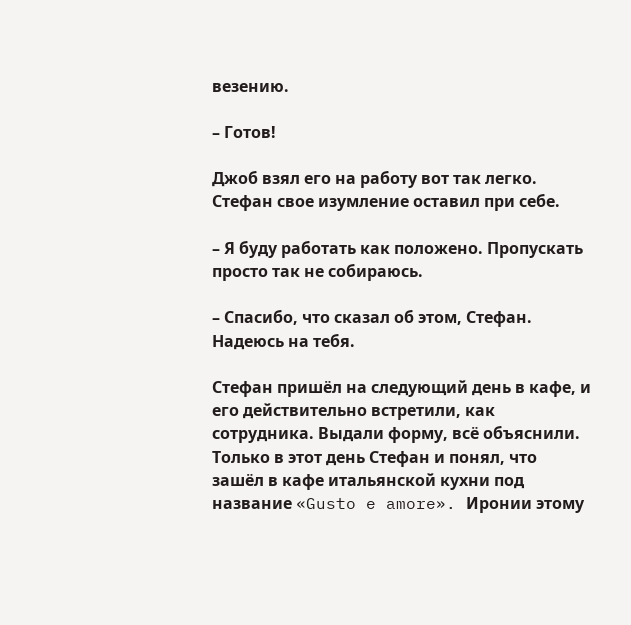везению.

– Готов!

Джоб взял его на работу вот так легко. Стефан свое изумление оставил при себе.

– Я буду работать как положено. Пропускать просто так не собираюсь.

– Спасибо, что сказал об этом, Стефан. Надеюсь на тебя.

Стефан пришёл на следующий день в кафе, и его действительно встретили, как сотрудника. Выдали форму, всё объяснили. Только в этот день Стефан и понял, что зашёл в кафе итальянской кухни под название «Gusto e amore». Иронии этому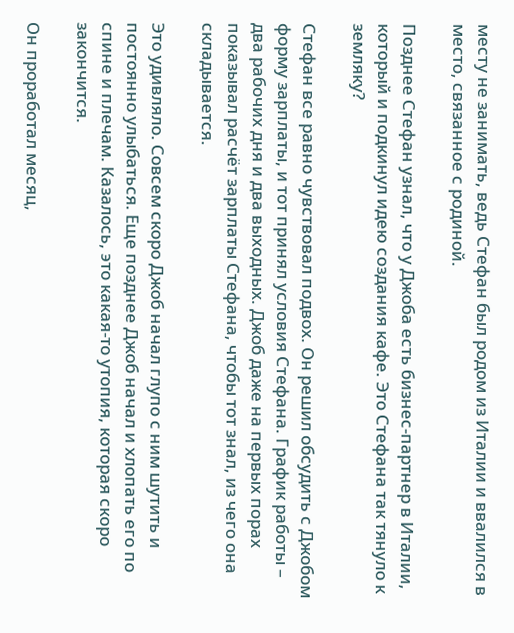месту не занимать, ведь Стефан был родом из Италии и ввалился в место, связанное с родиной.

Позднее Стефан узнал, что у Джоба есть бизнес-партнер в Италии, который и подкинул идею создания кафе. Это Стефана так тянуло к земляку?

Стефан все равно чувствовал подвох. Он решил обсудить с Джобом форму зарплаты, и тот принял условия Стефана. График работы – два рабочих дня и два выходных. Джоб даже на первых порах показывал расчёт зарплаты Стефана, чтобы тот знал, из чего она складывается.

Это удивляло. Совсем скоро Джоб начал глупо с ним шутить и постоянно улыбаться. Еще позднее Джоб начал и хлопать его по спине и плечам. Казалось, это какая-то утопия, которая скоро закончится.

Он проработал месяц,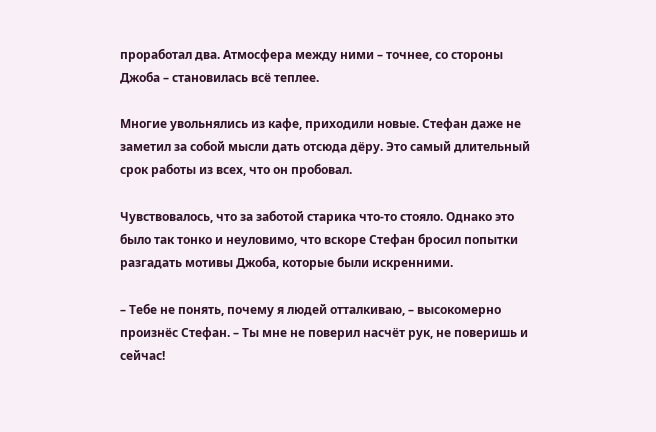проработал два. Атмосфера между ними – точнее, со стороны Джоба – становилась всё теплее.

Многие увольнялись из кафе, приходили новые. Стефан даже не заметил за собой мысли дать отсюда дёру. Это самый длительный срок работы из всех, что он пробовал.

Чувствовалось, что за заботой старика что-то стояло. Однако это было так тонко и неуловимо, что вскоре Стефан бросил попытки разгадать мотивы Джоба, которые были искренними.

– Тебе не понять, почему я людей отталкиваю, – высокомерно произнёс Стефан. – Ты мне не поверил насчёт рук, не поверишь и сейчас!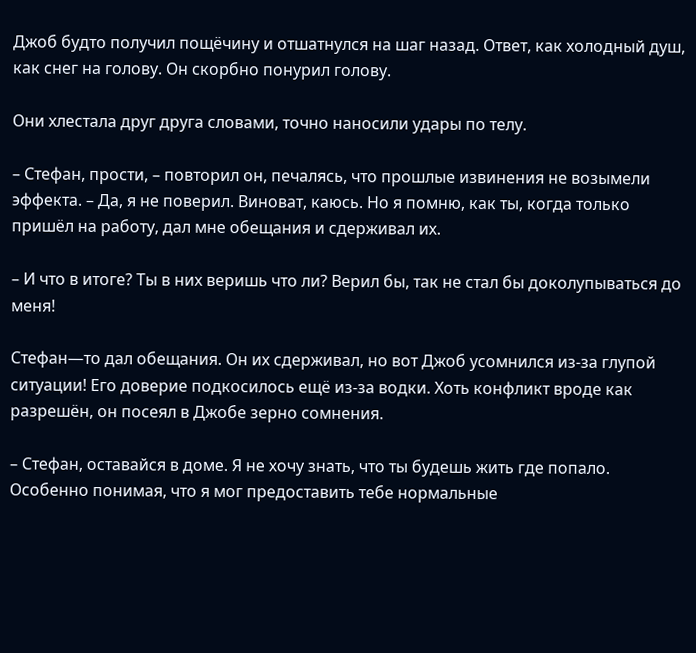Джоб будто получил пощёчину и отшатнулся на шаг назад. Ответ, как холодный душ, как снег на голову. Он скорбно понурил голову.

Они хлестала друг друга словами, точно наносили удары по телу.

– Стефан, прости, – повторил он, печалясь, что прошлые извинения не возымели эффекта. – Да, я не поверил. Виноват, каюсь. Но я помню, как ты, когда только пришёл на работу, дал мне обещания и сдерживал их.

– И что в итоге? Ты в них веришь что ли? Верил бы, так не стал бы доколупываться до меня!

Стефан—то дал обещания. Он их сдерживал, но вот Джоб усомнился из-за глупой ситуации! Его доверие подкосилось ещё из-за водки. Хоть конфликт вроде как разрешён, он посеял в Джобе зерно сомнения.

– Стефан, оставайся в доме. Я не хочу знать, что ты будешь жить где попало. Особенно понимая, что я мог предоставить тебе нормальные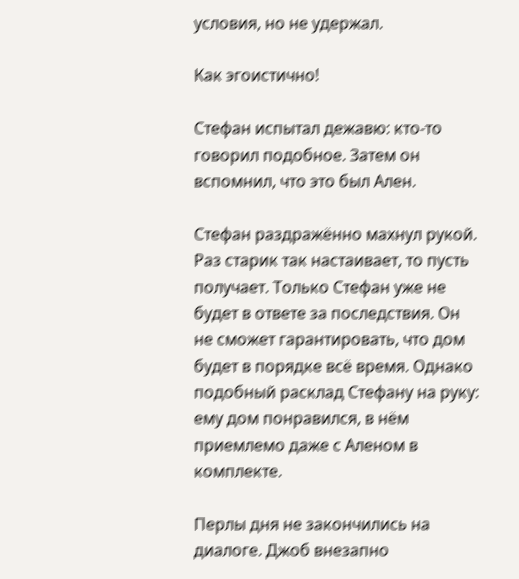условия, но не удержал.

Как эгоистично!

Стефан испытал дежавю: кто-то говорил подобное. Затем он вспомнил, что это был Ален.

Стефан раздражённо махнул рукой. Раз старик так настаивает, то пусть получает. Только Стефан уже не будет в ответе за последствия. Он не сможет гарантировать, что дом будет в порядке всё время. Однако подобный расклад Стефану на руку: ему дом понравился, в нём приемлемо даже с Аленом в комплекте.

Перлы дня не закончились на диалоге. Джоб внезапно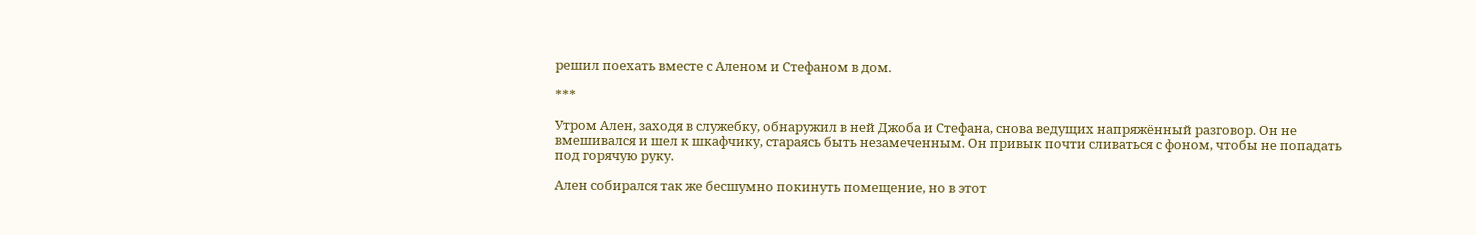решил поехать вместе с Аленом и Стефаном в дом.

***

Утром Ален, заходя в служебку, обнаружил в ней Джоба и Стефана, снова ведущих напряжённый разговор. Он не вмешивался и шел к шкафчику, стараясь быть незамеченным. Он привык почти сливаться с фоном, чтобы не попадать под горячую руку.

Ален собирался так же бесшумно покинуть помещение, но в этот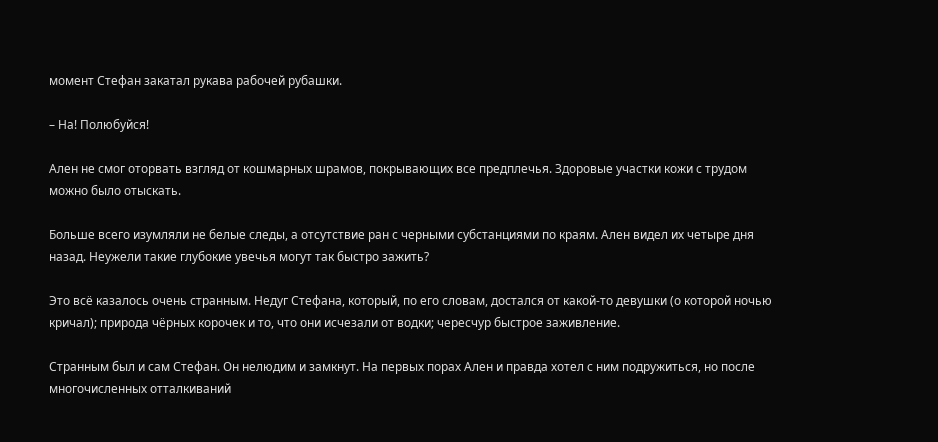момент Стефан закатал рукава рабочей рубашки.

– На! Полюбуйся!

Ален не смог оторвать взгляд от кошмарных шрамов, покрывающих все предплечья. Здоровые участки кожи с трудом можно было отыскать.

Больше всего изумляли не белые следы, а отсутствие ран с черными субстанциями по краям. Ален видел их четыре дня назад. Неужели такие глубокие увечья могут так быстро зажить?

Это всё казалось очень странным. Недуг Стефана, который, по его словам, достался от какой-то девушки (о которой ночью кричал); природа чёрных корочек и то, что они исчезали от водки; чересчур быстрое заживление.

Странным был и сам Стефан. Он нелюдим и замкнут. На первых порах Ален и правда хотел с ним подружиться, но после многочисленных отталкиваний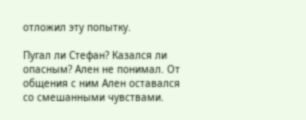отложил эту попытку.

Пугал ли Стефан? Казался ли опасным? Ален не понимал. От общения с ним Ален оставался со смешанными чувствами.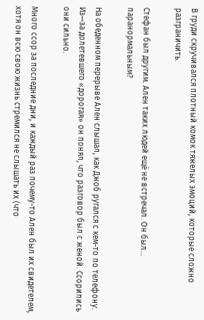В груди скручивался плотный комок тяжелых эмоций, которые сложно разграничить.

Стефан был другим. Ален таких людей ещё не встречал. Он был… паранормальным?

На обеденном перерыве Ален слышал, как Джоб ругался с кем-то по телефону. Из—за долетевшего «дорогая» он понял, что разговор был с женой. Ссорились они сильно.

Много ссор за последние дни, и каждый раз почему-то Ален был их свидетелем, хотя он всю свою жизнь стремился не слышать их (что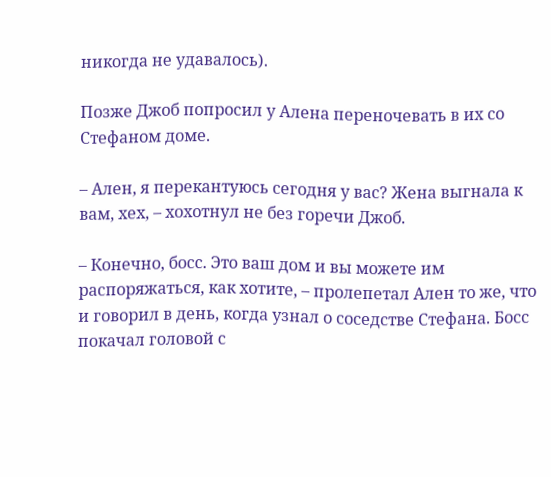никогда не удавалось).

Позже Джоб попросил у Алена переночевать в их со Стефаном доме.

– Ален, я перекантуюсь сегодня у вас? Жена выгнала к вам, хех, – хохотнул не без горечи Джоб.

– Конечно, босс. Это ваш дом и вы можете им распоряжаться, как хотите, – пролепетал Ален то же, что и говорил в день, когда узнал о соседстве Стефана. Босс покачал головой с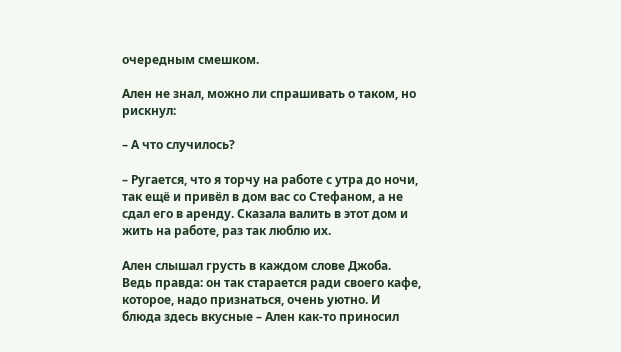очередным смешком.

Ален не знал, можно ли спрашивать о таком, но рискнул:

– А что случилось?

– Ругается, что я торчу на работе с утра до ночи, так ещё и привёл в дом вас со Стефаном, а не сдал его в аренду. Сказала валить в этот дом и жить на работе, раз так люблю их.

Ален слышал грусть в каждом слове Джоба. Ведь правда: он так старается ради своего кафе, которое, надо признаться, очень уютно. И блюда здесь вкусные – Ален как-то приносил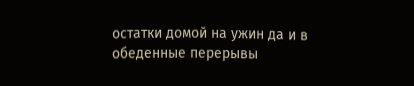остатки домой на ужин да и в обеденные перерывы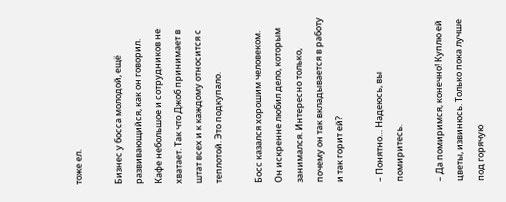тоже ел.

Бизнес у босса молодой, ещё развивающийся, как он говорил. Кафе небольшое и сотрудников не хватает. Так что Джоб принимает в штат всех и к каждому относится с теплотой. Это подкупало.

Босс казался хорошим человеком. Он искренне любил дело, которым занимался. Интересно только, почему он так вкладывается в работу и так горит ей?

– Понятно… Надеюсь, вы помиритесь.

– Да помиримся, конечно! Куплю ей цветы, извинюсь. Только пока лучше под горячую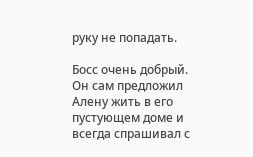руку не попадать.

Босс очень добрый. Он сам предложил Алену жить в его пустующем доме и всегда спрашивал с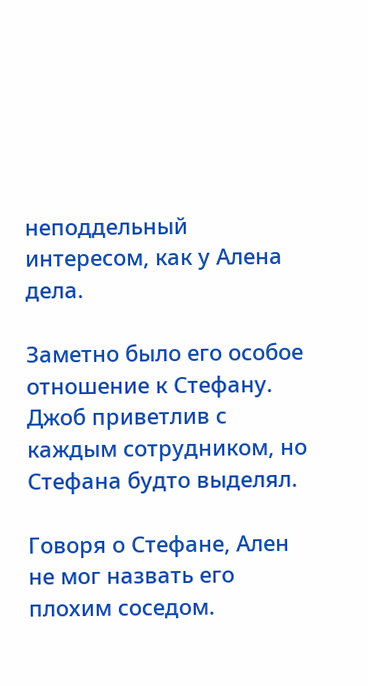неподдельный интересом, как у Алена дела.

Заметно было его особое отношение к Стефану. Джоб приветлив с каждым сотрудником, но Стефана будто выделял.

Говоря о Стефане, Ален не мог назвать его плохим соседом.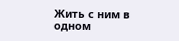Жить с ним в одном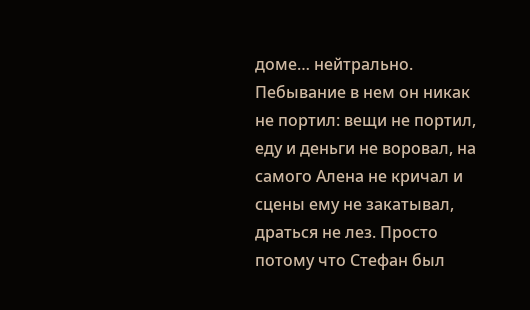доме… нейтрально. Пебывание в нем он никак не портил: вещи не портил, еду и деньги не воровал, на самого Алена не кричал и сцены ему не закатывал, драться не лез. Просто потому что Стефан был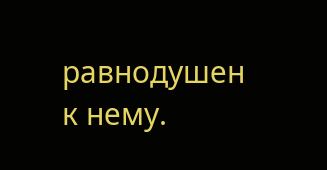равнодушен к нему.